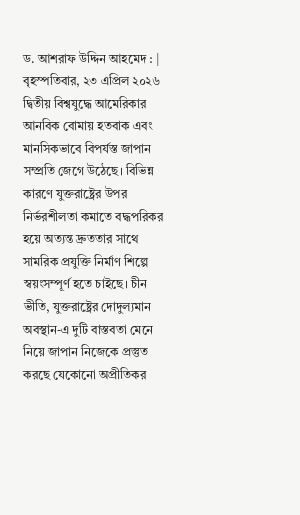ড. আশরাফ উদ্দিন আহমেদ : | বৃহস্পতিবার, ২৩ এপ্রিল ২০২৬
দ্বিতীয় বিশ্বযুদ্ধে আমেরিকার আনবিক বোমায় হতবাক এবং মানসিকভাবে বিপর্যস্ত জাপান সম্প্রতি জেগে উঠেছে। বিভিন্ন কারণে যুক্তরাষ্ট্রের উপর নির্ভরশীলতা কমাতে বদ্ধপরিকর হয়ে অত্যন্ত দ্রুততার সাথে সামরিক প্রযুক্তি নির্মাণ শিল্পে স্বয়ংসম্পূর্ণ হতে চাইছে। চীন ভীতি, যুক্তরাষ্ট্রের দোদুল্যমান অবস্থান-এ দুটি বাস্তবতা মেনে নিয়ে জাপান নিজেকে প্রস্তুত করছে যেকোনো অপ্রীতিকর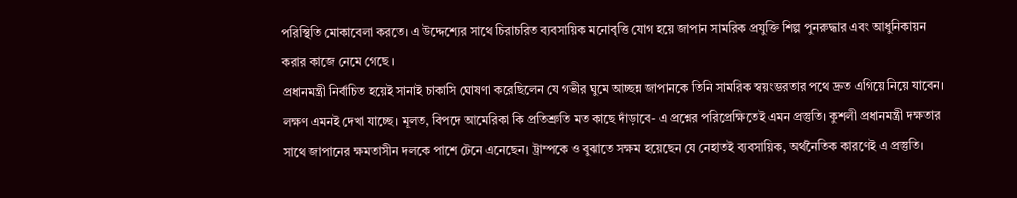পরিস্থিতি মোকাবেলা করতে। এ উদ্দেশ্যের সাথে চিরাচরিত ব্যবসায়িক মনোবৃত্তি যোগ হয়ে জাপান সামরিক প্রযুক্তি শিল্প পুনরুদ্ধার এবং আধুনিকায়ন করার কাজে নেমে গেছে ।
প্রধানমন্ত্রী নির্বাচিত হয়েই সানাই চাকাসি ঘোষণা করেছিলেন যে গভীর ঘুমে আচ্ছন্ন জাপানকে তিনি সামরিক স্বয়ংম্ভরতার পথে দ্রুত এগিয়ে নিয়ে যাবেন। লক্ষণ এমনই দেখা যাচ্ছে। মূলত, বিপদে আমেরিকা কি প্রতিশ্রুতি মত কাছে দাঁড়াবে- এ প্রশ্নের পরিপ্রেক্ষিতেই এমন প্রস্তুতি। কুশলী প্রধানমন্ত্রী দক্ষতার সাথে জাপানের ক্ষমতাসীন দলকে পাশে টেনে এনেছেন। ট্রাম্পকে ও বুঝাতে সক্ষম হয়েছেন যে নেহাতই ব্যবসায়িক, অর্থনৈতিক কারণেই এ প্রস্তুতি।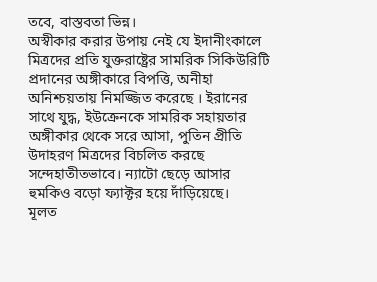তবে, বাস্তবতা ভিন্ন।
অস্বীকার করার উপায় নেই যে ইদানীংকালে মিত্রদের প্রতি যুক্তরাষ্ট্রের সামরিক সিকিউরিটি প্রদানের অঙ্গীকারে বিপত্তি, অনীহা অনিশ্চয়তায় নিমজ্জিত করেছে । ইরানের সাথে যুদ্ধ, ইউক্রেনকে সামরিক সহায়তার অঙ্গীকার থেকে সরে আসা, পুতিন প্রীতি উদাহরণ মিত্রদের বিচলিত করছে সন্দেহাতীতভাবে। ন্যাটো ছেড়ে আসার হুমকিও বড়ো ফ্যাক্টর হয়ে দাঁড়িয়েছে।
মূলত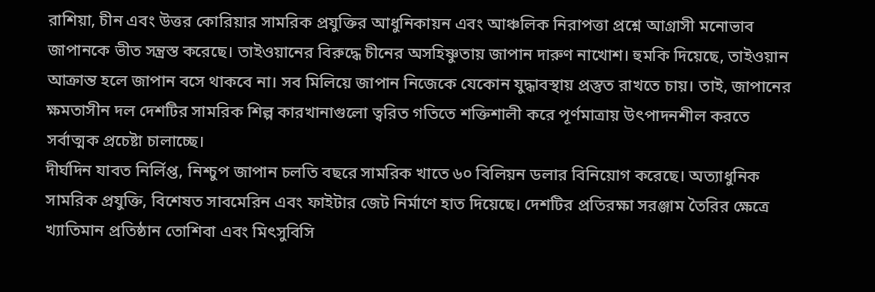রাশিয়া, চীন এবং উত্তর কোরিয়ার সামরিক প্রযুক্তির আধুনিকায়ন এবং আঞ্চলিক নিরাপত্তা প্রশ্নে আগ্রাসী মনোভাব জাপানকে ভীত সন্ত্রস্ত করেছে। তাইওয়ানের বিরুদ্ধে চীনের অসহিষ্ণুতায় জাপান দারুণ নাখোশ। হুমকি দিয়েছে, তাইওয়ান আক্রান্ত হলে জাপান বসে থাকবে না। সব মিলিয়ে জাপান নিজেকে যেকোন যুদ্ধাবস্থায় প্রস্তুত রাখতে চায়। তাই, জাপানের ক্ষমতাসীন দল দেশটির সামরিক শিল্প কারখানাগুলো ত্বরিত গতিতে শক্তিশালী করে পূর্ণমাত্রায় উৎপাদনশীল করতে সর্বাত্মক প্রচেষ্টা চালাচ্ছে।
দীর্ঘদিন যাবত নির্লিপ্ত, নিশ্চুপ জাপান চলতি বছরে সামরিক খাতে ৬০ বিলিয়ন ডলার বিনিয়োগ করেছে। অত্যাধুনিক সামরিক প্রযুক্তি, বিশেষত সাবমেরিন এবং ফাইটার জেট নির্মাণে হাত দিয়েছে। দেশটির প্রতিরক্ষা সরঞ্জাম তৈরির ক্ষেত্রে খ্যাতিমান প্রতিষ্ঠান তোশিবা এবং মিৎসুবিসি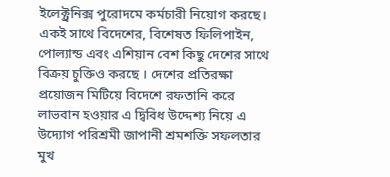ইলেক্ট্রনিক্স পুরোদমে কর্মচারী নিয়োগ করছে। একই সাথে বিদেশের, বিশেষত ফিলিপাইন, পোল্যান্ড এবং এশিয়ান বেশ কিছু দেশের সাথে বিক্রয় চুক্তিও করছে । দেশের প্রতিরক্ষা প্রয়োজন মিটিয়ে বিদেশে রফতানি করে লাভবান হওয়ার এ দ্বিবিধ উদ্দেশ্য নিয়ে এ উদ্যোগ পরিশ্রমী জাপানী শ্রমশক্তি সফলতার মুখ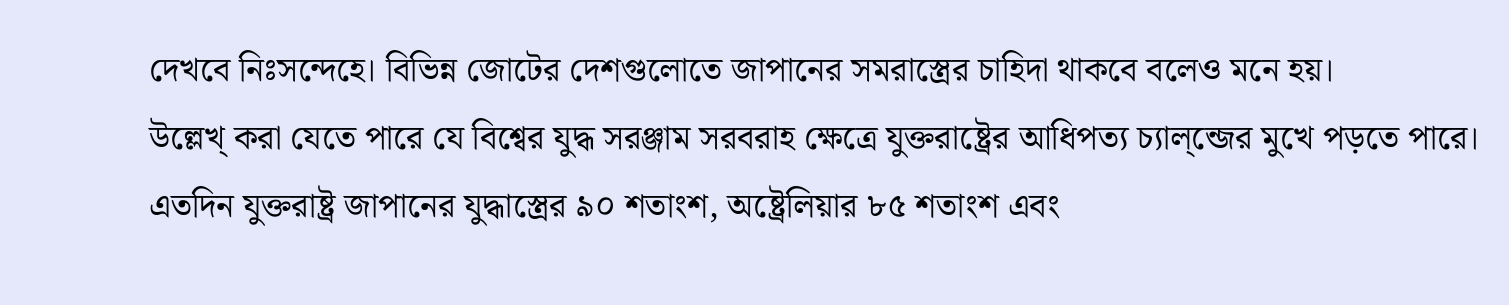দেখবে নিঃসন্দেহে। বিভিন্ন জোটের দেশগুলোতে জাপানের সমরাস্ত্রের চাহিদা থাকবে বলেও মনে হয়।
উল্লেখ্ করা যেতে পারে যে বিশ্বের যুদ্ধ সরঞ্জাম সরবরাহ ক্ষেত্রে যুক্তরাষ্ট্রের আধিপত্য চ্যাল্ন্জের মুখে পড়তে পারে। এতদিন যুক্তরাষ্ট্র জাপানের যুদ্ধাস্ত্রের ৯০ শতাংশ, অষ্ট্রেলিয়ার ৮৫ শতাংশ এবং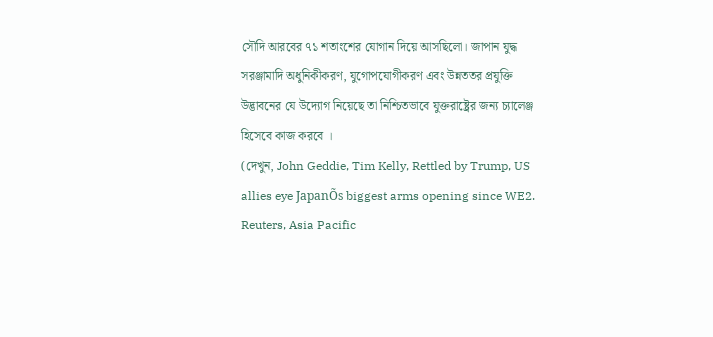সৌদি আরবের ৭১ শতাংশের যোগান দিয়ে আসছিলো। জাপান যুদ্ধ সরঞ্জামাদি অধুনিকীকরণ, যুগোপযোগীকরণ এবং উন্নততর প্রযুক্তি উদ্ভাবনের যে উদ্যোগ নিয়েছে তা নিশ্চিতভাবে যুক্তরাষ্ট্রের জন্য চ্যালেঞ্জ হিসেবে কাজ করবে ।
(দেখুন, John Geddie, Tim Kelly, Rettled by Trump, US allies eye JapanÕs biggest arms opening since WE2. Reuters, Asia Pacific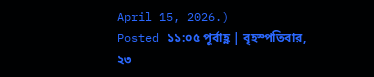April 15, 2026.)
Posted ১১:০৫ পূর্বাহ্ণ | বৃহস্পতিবার, ২৩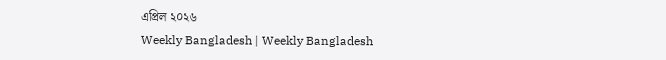এপ্রিল ২০২৬
Weekly Bangladesh | Weekly Bangladesh